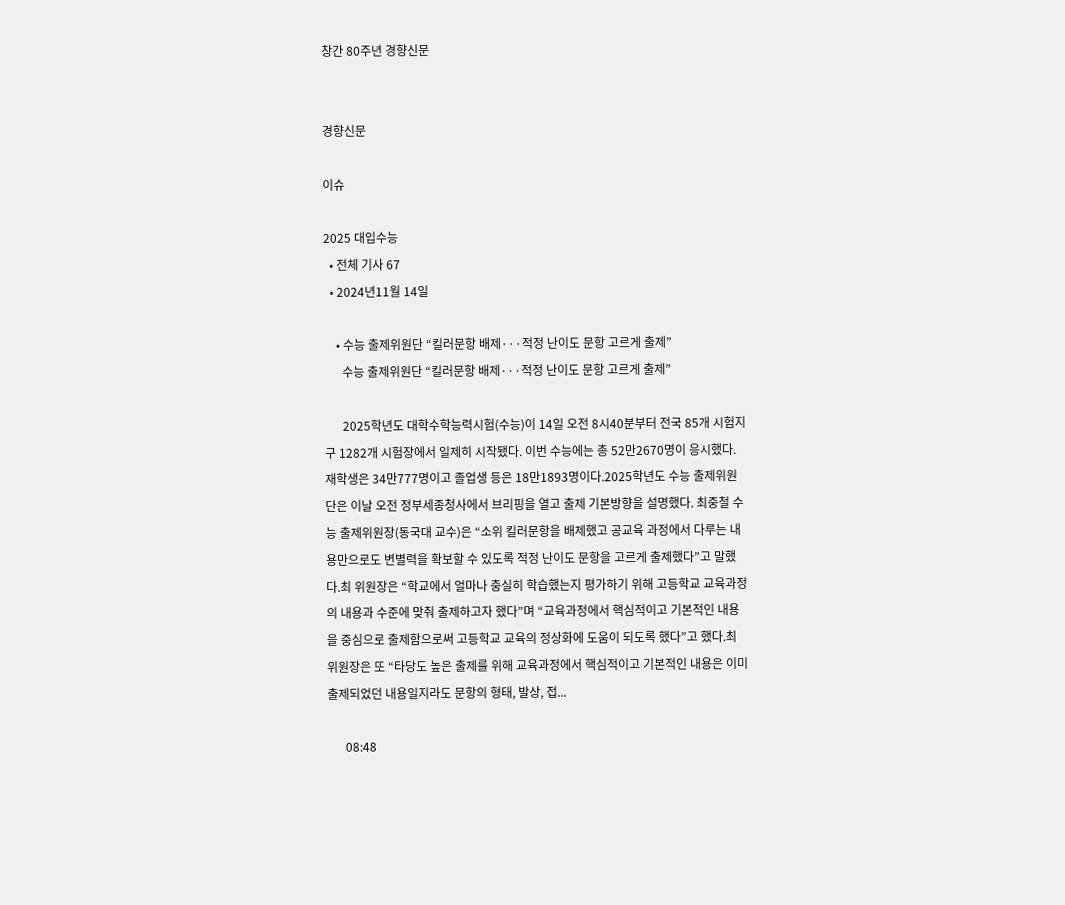창간 80주년 경향신문


경향신문

이슈

2025 대입수능
  • 전체 기사 67
  • 2024년11월 14일

    • 수능 출제위원단 “킬러문항 배제···적정 난이도 문항 고르게 출제”
      수능 출제위원단 “킬러문항 배제···적정 난이도 문항 고르게 출제”

      2025학년도 대학수학능력시험(수능)이 14일 오전 8시40분부터 전국 85개 시험지구 1282개 시험장에서 일제히 시작됐다. 이번 수능에는 총 52만2670명이 응시했다. 재학생은 34만777명이고 졸업생 등은 18만1893명이다.2025학년도 수능 출제위원단은 이날 오전 정부세종청사에서 브리핑을 열고 출제 기본방향을 설명했다. 최중철 수능 출제위원장(동국대 교수)은 “소위 킬러문항을 배제했고 공교육 과정에서 다루는 내용만으로도 변별력을 확보할 수 있도록 적정 난이도 문항을 고르게 출제했다”고 말했다.최 위원장은 “학교에서 얼마나 충실히 학습했는지 평가하기 위해 고등학교 교육과정의 내용과 수준에 맞춰 출제하고자 했다”며 “교육과정에서 핵심적이고 기본적인 내용을 중심으로 출제함으로써 고등학교 교육의 정상화에 도움이 되도록 했다”고 했다.최 위원장은 또 “타당도 높은 출제를 위해 교육과정에서 핵심적이고 기본적인 내용은 이미 출제되었던 내용일지라도 문항의 형태, 발상, 접...

      08:48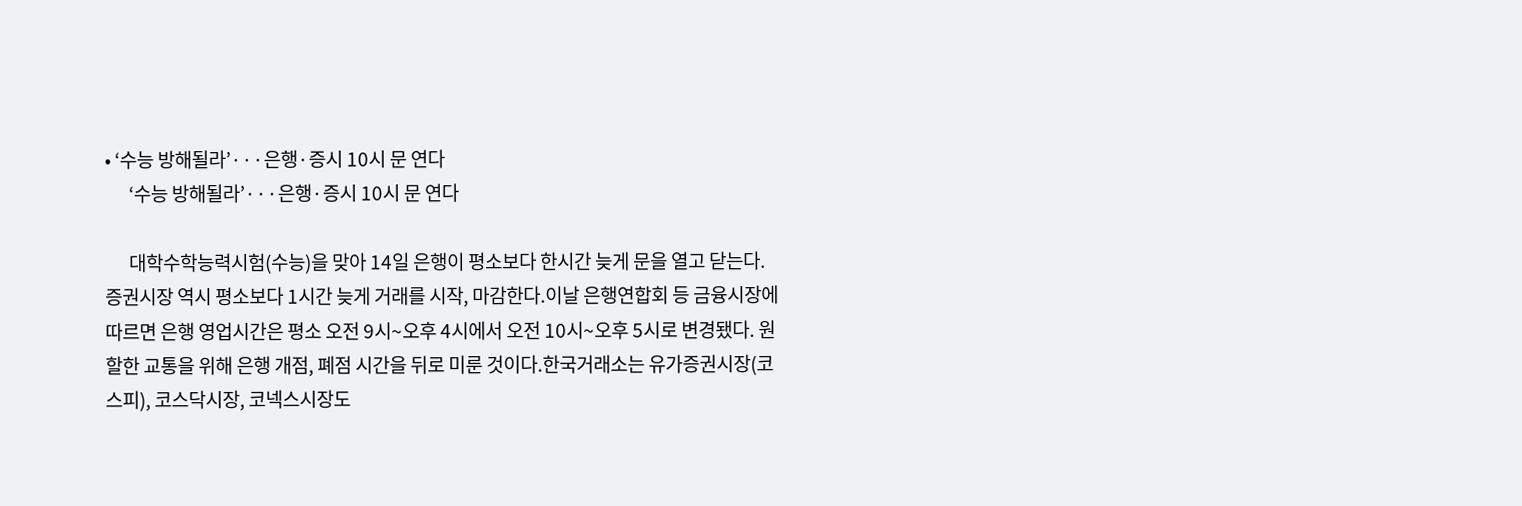• ‘수능 방해될라’···은행·증시 10시 문 연다
      ‘수능 방해될라’···은행·증시 10시 문 연다

      대학수학능력시험(수능)을 맞아 14일 은행이 평소보다 한시간 늦게 문을 열고 닫는다. 증권시장 역시 평소보다 1시간 늦게 거래를 시작, 마감한다.이날 은행연합회 등 금융시장에 따르면 은행 영업시간은 평소 오전 9시~오후 4시에서 오전 10시~오후 5시로 변경됐다. 원할한 교통을 위해 은행 개점, 폐점 시간을 뒤로 미룬 것이다.한국거래소는 유가증권시장(코스피), 코스닥시장, 코넥스시장도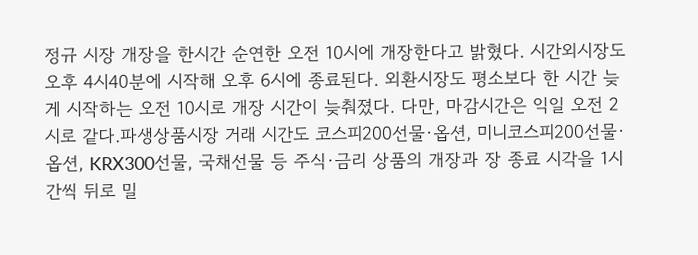정규 시장 개장을 한시간 순연한 오전 10시에 개장한다고 밝혔다. 시간외시장도 오후 4시40분에 시작해 오후 6시에 종료된다. 외환시장도 평소보다 한 시간 늦게 시작하는 오전 10시로 개장 시간이 늦춰졌다. 다만, 마감시간은 익일 오전 2시로 같다.파생상품시장 거래 시간도 코스피200선물·옵션, 미니코스피200선물·옵션, KRX300선물, 국채선물 등 주식·금리 상품의 개장과 장 종료 시각을 1시간씩 뒤로 밀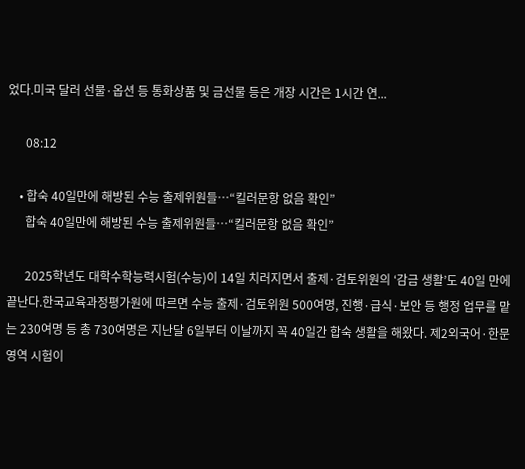었다.미국 달러 선물·옵션 등 통화상품 및 금선물 등은 개장 시간은 1시간 연...

      08:12

    • 합숙 40일만에 해방된 수능 출제위원들…“킬러문항 없음 확인”
      합숙 40일만에 해방된 수능 출제위원들…“킬러문항 없음 확인”

      2025학년도 대학수학능력시험(수능)이 14일 치러지면서 출제·검토위원의 ‘감금 생활’도 40일 만에 끝난다.한국교육과정평가원에 따르면 수능 출제·검토위원 500여명, 진행·급식·보안 등 행정 업무를 맡는 230여명 등 총 730여명은 지난달 6일부터 이날까지 꼭 40일간 합숙 생활을 해왔다. 제2외국어·한문 영역 시험이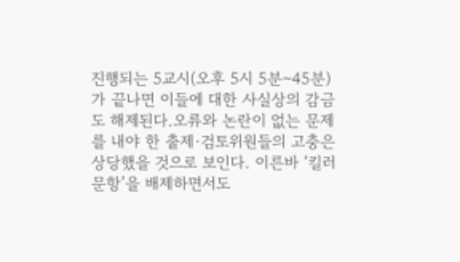진행되는 5교시(오후 5시 5분∼45분)가 끝나면 이들에 대한 사실상의 감금도 해제된다.오류와 논란이 없는 문제를 내야 한 출제·검토위원들의 고충은 상당했을 것으로 보인다. 이른바 ‘킬러문항’을 배제하면서도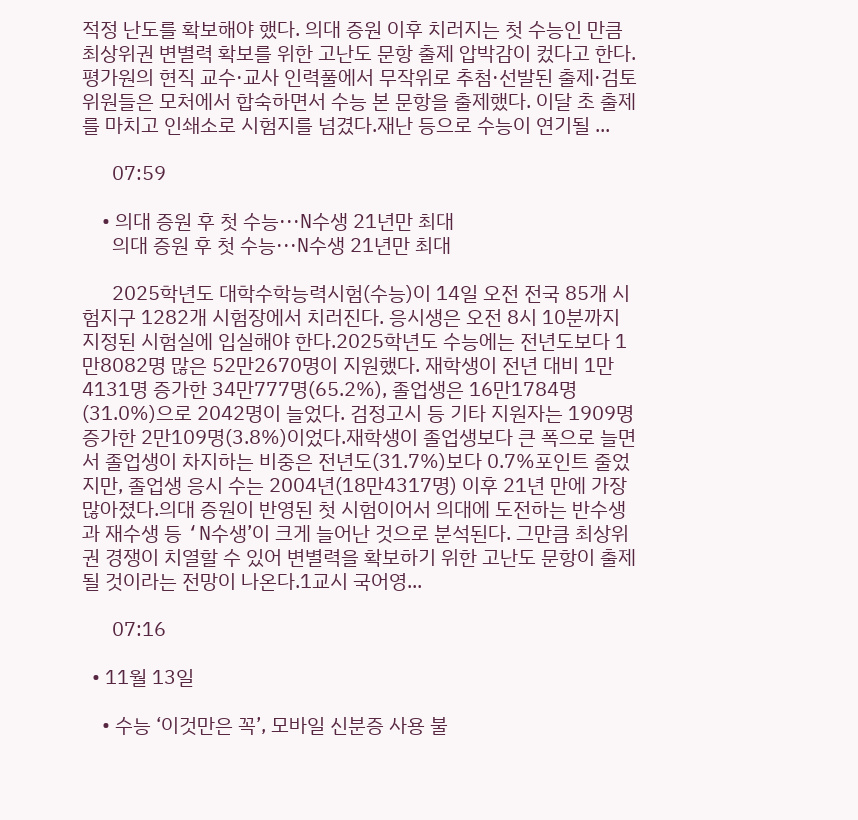적정 난도를 확보해야 했다. 의대 증원 이후 치러지는 첫 수능인 만큼 최상위권 변별력 확보를 위한 고난도 문항 출제 압박감이 컸다고 한다.평가원의 현직 교수·교사 인력풀에서 무작위로 추첨·선발된 출제·검토위원들은 모처에서 합숙하면서 수능 본 문항을 출제했다. 이달 초 출제를 마치고 인쇄소로 시험지를 넘겼다.재난 등으로 수능이 연기될 ...

      07:59

    • 의대 증원 후 첫 수능···N수생 21년만 최대
      의대 증원 후 첫 수능···N수생 21년만 최대

      2025학년도 대학수학능력시험(수능)이 14일 오전 전국 85개 시험지구 1282개 시험장에서 치러진다. 응시생은 오전 8시 10분까지 지정된 시험실에 입실해야 한다.2025학년도 수능에는 전년도보다 1만8082명 많은 52만2670명이 지원했다. 재학생이 전년 대비 1만4131명 증가한 34만777명(65.2%), 졸업생은 16만1784명(31.0%)으로 2042명이 늘었다. 검정고시 등 기타 지원자는 1909명 증가한 2만109명(3.8%)이었다.재학생이 졸업생보다 큰 폭으로 늘면서 졸업생이 차지하는 비중은 전년도(31.7%)보다 0.7%포인트 줄었지만, 졸업생 응시 수는 2004년(18만4317명) 이후 21년 만에 가장 많아졌다.의대 증원이 반영된 첫 시험이어서 의대에 도전하는 반수생과 재수생 등 ‘N수생’이 크게 늘어난 것으로 분석된다. 그만큼 최상위권 경쟁이 치열할 수 있어 변별력을 확보하기 위한 고난도 문항이 출제될 것이라는 전망이 나온다.1교시 국어영...

      07:16

  • 11월 13일

    • 수능 ‘이것만은 꼭’, 모바일 신분증 사용 불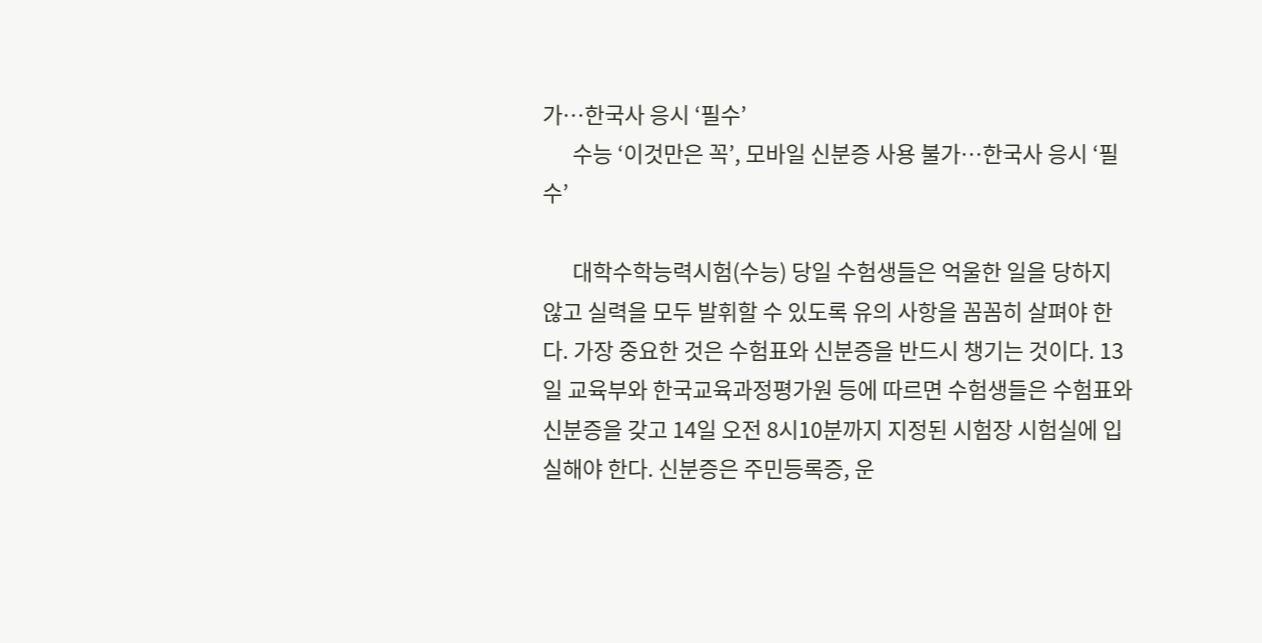가…한국사 응시 ‘필수’
      수능 ‘이것만은 꼭’, 모바일 신분증 사용 불가…한국사 응시 ‘필수’

      대학수학능력시험(수능) 당일 수험생들은 억울한 일을 당하지 않고 실력을 모두 발휘할 수 있도록 유의 사항을 꼼꼼히 살펴야 한다. 가장 중요한 것은 수험표와 신분증을 반드시 챙기는 것이다. 13일 교육부와 한국교육과정평가원 등에 따르면 수험생들은 수험표와 신분증을 갖고 14일 오전 8시10분까지 지정된 시험장 시험실에 입실해야 한다. 신분증은 주민등록증, 운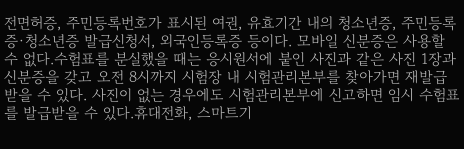전면허증, 주민등록번호가 표시된 여권, 유효기간 내의 청소년증, 주민등록증·청소년증 발급신청서, 외국인등록증 등이다. 모바일 신분증은 사용할 수 없다.수험표를 분실했을 때는 응시원서에 붙인 사진과 같은 사진 1장과 신분증을 갖고 오전 8시까지 시험장 내 시험관리본부를 찾아가면 재발급받을 수 있다. 사진이 없는 경우에도 시험관리본부에 신고하면 임시 수험표를 발급받을 수 있다.휴대전화, 스마트기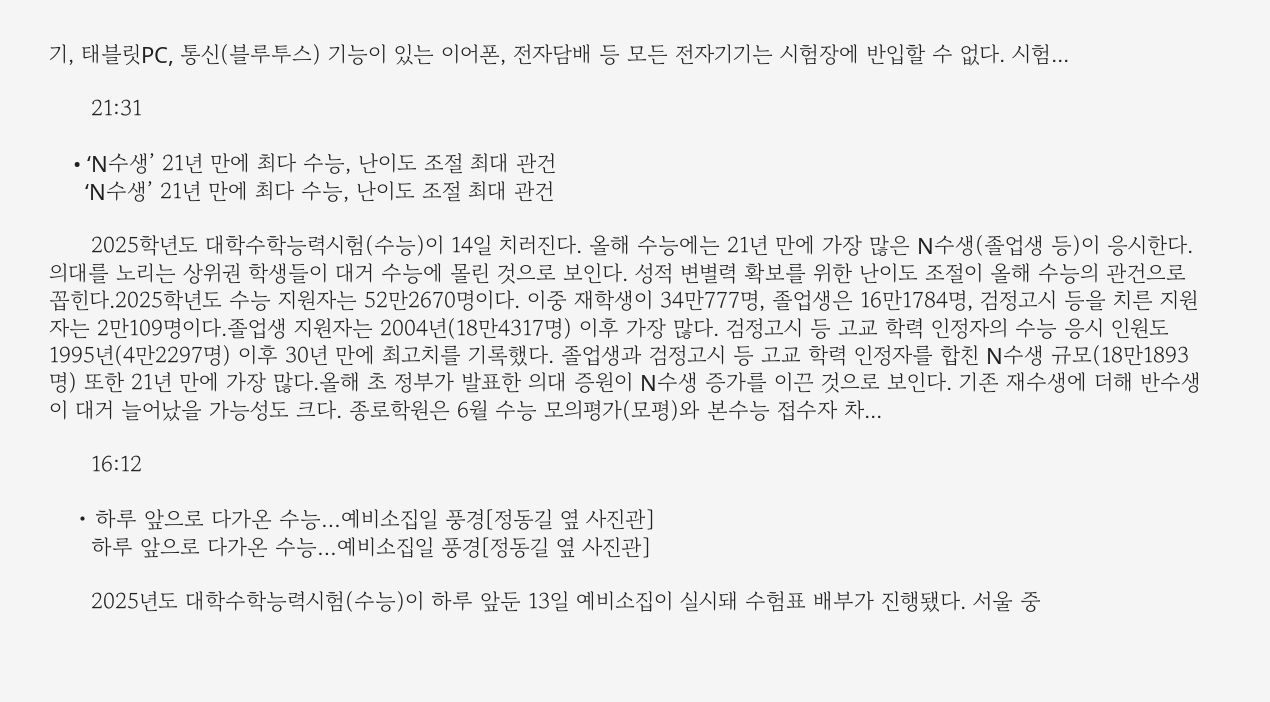기, 태블릿PC, 통신(블루투스) 기능이 있는 이어폰, 전자담배 등 모든 전자기기는 시험장에 반입할 수 없다. 시험...

      21:31

    • ‘N수생’ 21년 만에 최다 수능, 난이도 조절 최대 관건
      ‘N수생’ 21년 만에 최다 수능, 난이도 조절 최대 관건

      2025학년도 대학수학능력시험(수능)이 14일 치러진다. 올해 수능에는 21년 만에 가장 많은 N수생(졸업생 등)이 응시한다. 의대를 노리는 상위권 학생들이 대거 수능에 몰린 것으로 보인다. 성적 변별력 확보를 위한 난이도 조절이 올해 수능의 관건으로 꼽힌다.2025학년도 수능 지원자는 52만2670명이다. 이중 재학생이 34만777명, 졸업생은 16만1784명, 검정고시 등을 치른 지원자는 2만109명이다.졸업생 지원자는 2004년(18만4317명) 이후 가장 많다. 검정고시 등 고교 학력 인정자의 수능 응시 인원도 1995년(4만2297명) 이후 30년 만에 최고치를 기록했다. 졸업생과 검정고시 등 고교 학력 인정자를 합친 N수생 규모(18만1893명) 또한 21년 만에 가장 많다.올해 초 정부가 발표한 의대 증원이 N수생 증가를 이끈 것으로 보인다. 기존 재수생에 더해 반수생이 대거 늘어났을 가능성도 크다. 종로학원은 6월 수능 모의평가(모평)와 본수능 접수자 차...

      16:12

    • 하루 앞으로 다가온 수능…예비소집일 풍경[정동길 옆 사진관]
      하루 앞으로 다가온 수능…예비소집일 풍경[정동길 옆 사진관]

      2025년도 대학수학능력시험(수능)이 하루 앞둔 13일 예비소집이 실시돼 수험표 배부가 진행됐다. 서울 중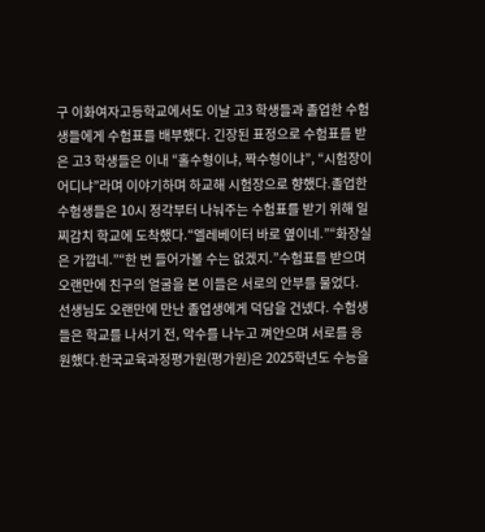구 이화여자고등학교에서도 이날 고3 학생들과 졸업한 수험생들에게 수험표를 배부했다. 긴장된 표정으로 수험표를 받은 고3 학생들은 이내 “홀수형이냐, 짝수형이냐”, “시험장이 어디냐”라며 이야기하며 하교해 시험장으로 향했다.졸업한 수험생들은 10시 정각부터 나눠주는 수험표를 받기 위해 일찌감치 학교에 도착했다.“엘레베이터 바로 옆이네.”“화장실은 가깝네.”“한 번 들어가볼 수는 없겠지.”수험표를 받으며 오랜만에 친구의 얼굴을 본 이들은 서로의 안부를 물었다. 선생님도 오랜만에 만난 졸업생에게 덕담을 건넸다. 수험생들은 학교를 나서기 전, 악수를 나누고 껴안으며 서로를 응원했다.한국교육과정평가원(평가원)은 2025학년도 수능을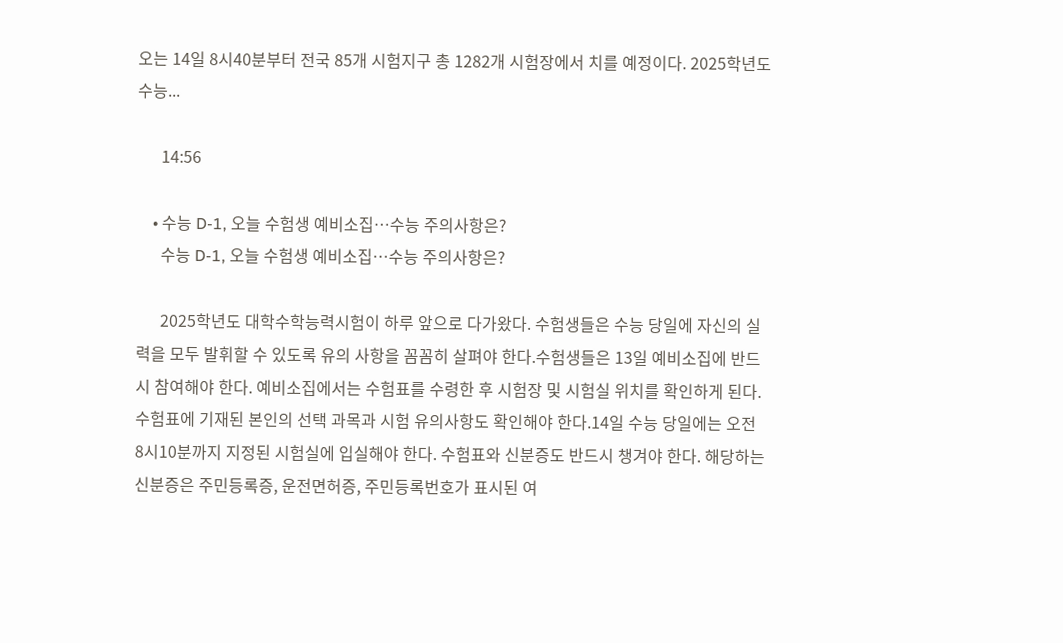오는 14일 8시40분부터 전국 85개 시험지구 총 1282개 시험장에서 치를 예정이다. 2025학년도 수능...

      14:56

    • 수능 D-1, 오늘 수험생 예비소집…수능 주의사항은?
      수능 D-1, 오늘 수험생 예비소집…수능 주의사항은?

      2025학년도 대학수학능력시험이 하루 앞으로 다가왔다. 수험생들은 수능 당일에 자신의 실력을 모두 발휘할 수 있도록 유의 사항을 꼼꼼히 살펴야 한다.수험생들은 13일 예비소집에 반드시 참여해야 한다. 예비소집에서는 수험표를 수령한 후 시험장 및 시험실 위치를 확인하게 된다. 수험표에 기재된 본인의 선택 과목과 시험 유의사항도 확인해야 한다.14일 수능 당일에는 오전 8시10분까지 지정된 시험실에 입실해야 한다. 수험표와 신분증도 반드시 챙겨야 한다. 해당하는 신분증은 주민등록증, 운전면허증, 주민등록번호가 표시된 여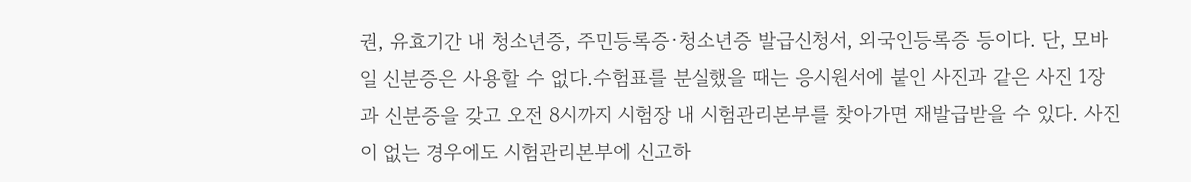권, 유효기간 내 청소년증, 주민등록증·청소년증 발급신청서, 외국인등록증 등이다. 단, 모바일 신분증은 사용할 수 없다.수험표를 분실했을 때는 응시원서에 붙인 사진과 같은 사진 1장과 신분증을 갖고 오전 8시까지 시험장 내 시험관리본부를 찾아가면 재발급받을 수 있다. 사진이 없는 경우에도 시험관리본부에 신고하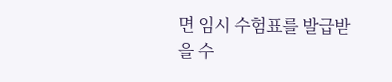면 임시 수험표를 발급받을 수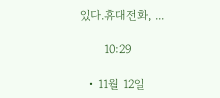있다.휴대전화, ...

      10:29

  • 11월 12일